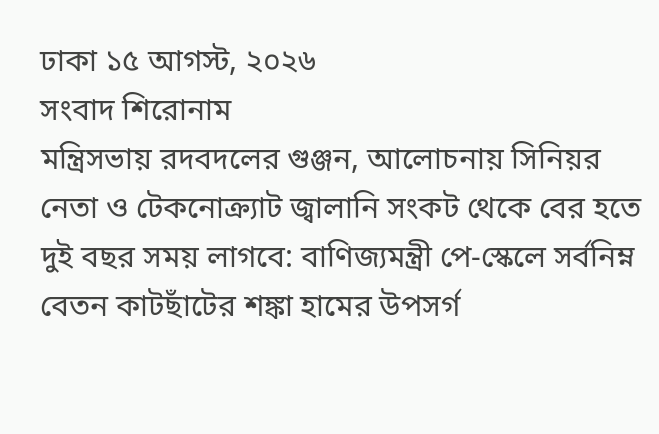ঢাকা ১৫ আগস্ট, ২০২৬
সংবাদ শিরোনাম
মন্ত্রিসভায় রদবদলের গুঞ্জন, আলোচনায় সিনিয়র নেতা ও টেকনোক্র্যাট জ্বালানি সংকট থেকে বের হতে দুই বছর সময় লাগবে: বাণিজ্যমন্ত্রী পে-স্কেলে সর্বনিম্ন বেতন কাটছাঁটের শঙ্কা হামের উপসর্গ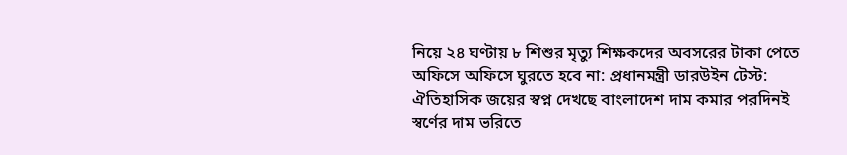নিয়ে ২৪ ঘণ্টায় ৮ শিশুর মৃত্যু শিক্ষকদের অবসরের টাকা পেতে অফিসে অফিসে ঘুরতে হবে না: প্রধানমন্ত্রী ডারউইন টেস্ট: ঐতিহাসিক জয়ের স্বপ্ন দেখছে বাংলাদেশ দাম কমার পরদিনই স্বর্ণের দাম ভরিতে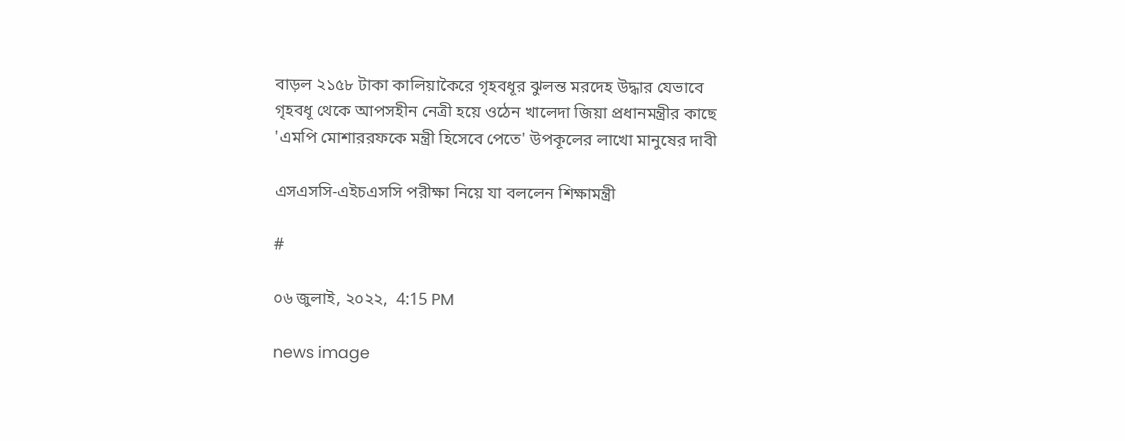বাড়ল ২১৫৮ টাকা কালিয়াকৈরে গৃহবধূর ঝুলন্ত মরদেহ উদ্ধার যেভাবে গৃহবধূ থেকে আপসহীন নেত্রী হয়ে ওঠেন খালেদা জিয়া প্রধানমন্ত্রীর কাছে 'এমপি মোশাররফকে মন্ত্রী হিসেবে পেতে' উপকূলের লাখো মানুষের দাবী

এসএসসি-এইচএসসি পরীক্ষা নিয়ে যা বললেন শিক্ষামন্ত্রী

#

০৬ জুলাই, ২০২২,  4:15 PM

news image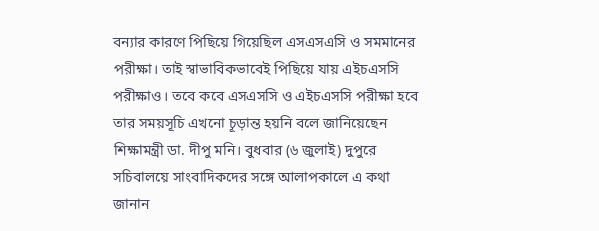বন্যার কারণে পিছিয়ে গিয়েছিল এসএসএসি ও সমমানের পরীক্ষা। তাই স্বাভাবিকভাবেই পিছিয়ে যায় এইচএসসি পরীক্ষাও। তবে কবে এসএসসি ও এইচএসসি পরীক্ষা হবে তার সময়সূচি এখনো চূড়ান্ত হয়নি বলে জানিয়েছেন শিক্ষামন্ত্রী ডা. দীপু মনি। বুধবার (৬ জুলাই) দুপুরে সচিবালয়ে সাংবাদিকদের সঙ্গে আলাপকালে এ কথা জানান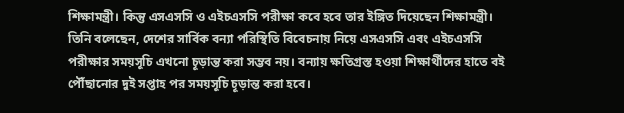শিক্ষামন্ত্রী। কিন্তু এসএসসি ও এইচএসসি পরীক্ষা কবে হবে তার ইঙ্গিত দিয়েছেন শিক্ষামন্ত্রী। তিনি বলেছেন, দেশের সার্বিক বন্যা পরিস্থিতি বিবেচনায় নিয়ে এসএসসি এবং এইচএসসি পরীক্ষার সময়সূচি এখনো চূড়ান্ত করা সম্ভব নয়। বন্যায় ক্ষতিগ্রস্ত হওয়া শিক্ষার্থীদের হাতে বই পৌঁছানোর দুই সপ্তাহ পর সময়সূচি চূড়ান্ত করা হবে।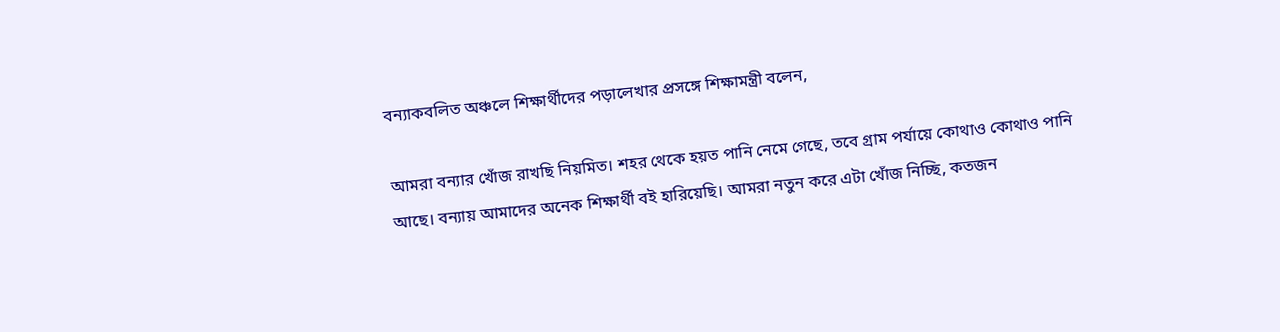বন্যাকবলিত অঞ্চলে শিক্ষার্থীদের পড়ালেখার প্রসঙ্গে শিক্ষামন্ত্রী বলেন,

আমরা বন্যার খোঁজ রাখছি নিয়মিত। শহর থেকে হয়ত পানি নেমে গেছে, তবে গ্রাম পর্যায়ে কোথাও কোথাও পানি আছে। বন্যায় আমাদের অনেক শিক্ষার্থী বই হারিয়েছি। আমরা নতুন করে এটা খোঁজ নিচ্ছি, কতজন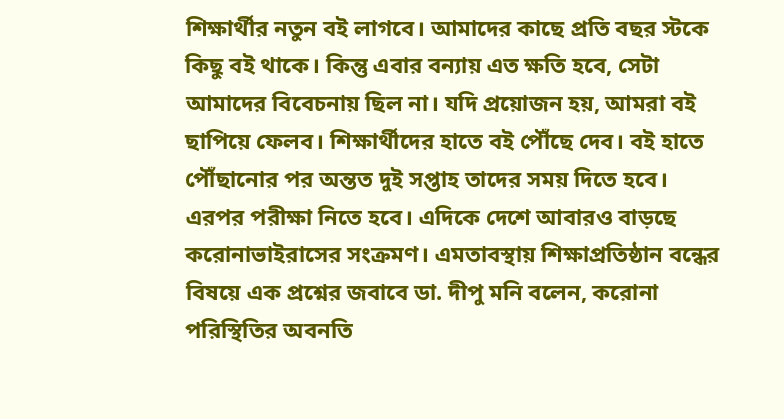শিক্ষার্থীর নতুন বই লাগবে। আমাদের কাছে প্রতি বছর স্টকে কিছু বই থাকে। কিন্তু এবার বন্যায় এত ক্ষতি হবে, সেটা আমাদের বিবেচনায় ছিল না। যদি প্রয়োজন হয়, আমরা বই ছাপিয়ে ফেলব। শিক্ষার্থীদের হাতে বই পৌঁছে দেব। বই হাতে পৌঁছানোর পর অন্তত দুই সপ্তাহ তাদের সময় দিতে হবে। এরপর পরীক্ষা নিতে হবে। এদিকে দেশে আবারও বাড়ছে করোনাভাইরাসের সংক্রমণ। এমতাবস্থায় শিক্ষাপ্রতিষ্ঠান বন্ধের বিষয়ে এক প্রশ্নের জবাবে ডা. দীপু মনি বলেন, করোনা পরিস্থিতির অবনতি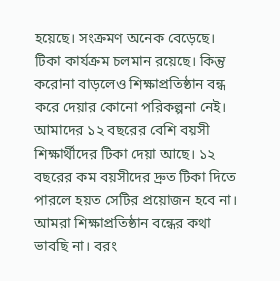হয়েছে। সংক্রমণ অনেক বেড়েছে। টিকা কার্যক্রম চলমান রয়েছে। কিন্তু করোনা বাড়লেও শিক্ষাপ্রতিষ্ঠান বন্ধ করে দেয়ার কোনো পরিকল্পনা নেই। আমাদের ১২ বছরের বেশি বয়সী শিক্ষার্থীদের টিকা দেয়া আছে। ১২ বছরের কম বয়সীদের দ্রুত টিকা দিতে পারলে হয়ত সেটির প্রয়োজন হবে না। আমরা শিক্ষাপ্রতিষ্ঠান বন্ধের কথা ভাবছি না। বরং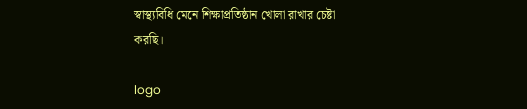স্বাস্থ্যবিধি মেনে শিক্ষাপ্রতিষ্ঠান খোলা রাখার চেষ্টা করছি।

logo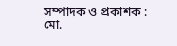সম্পাদক ও প্রকাশক : মো.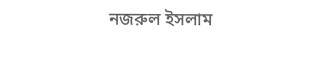নজরুল ইসলাম